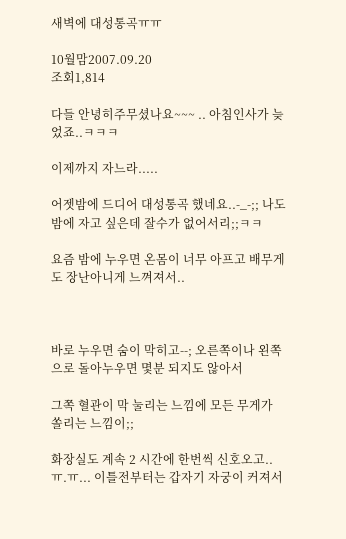새벽에 대성통곡ㅠㅠ

10월맘2007.09.20
조회1,814

다들 안녕히주무셨나요~~~ .. 아침인사가 늦었죠..ㅋㅋㅋ

이제까지 자느라.....

어젯밤에 드디어 대성통곡 했네요..-_-;; 나도 밤에 자고 싶은데 잘수가 없어서리;;ㅋㅋ

요즘 밤에 누우면 온몸이 너무 아프고 배무게도 장난아니게 느껴져서..



바로 누우면 숨이 막히고--; 오른쪽이나 왼쪽으로 돌아누우면 몇분 되지도 않아서

그쪽 혈관이 막 눌리는 느낌에 모든 무게가 쏠리는 느낌이;;

화장실도 계속 2 시간에 한번씩 신호오고..ㅠ.ㅠ... 이틀전부터는 갑자기 자궁이 커져서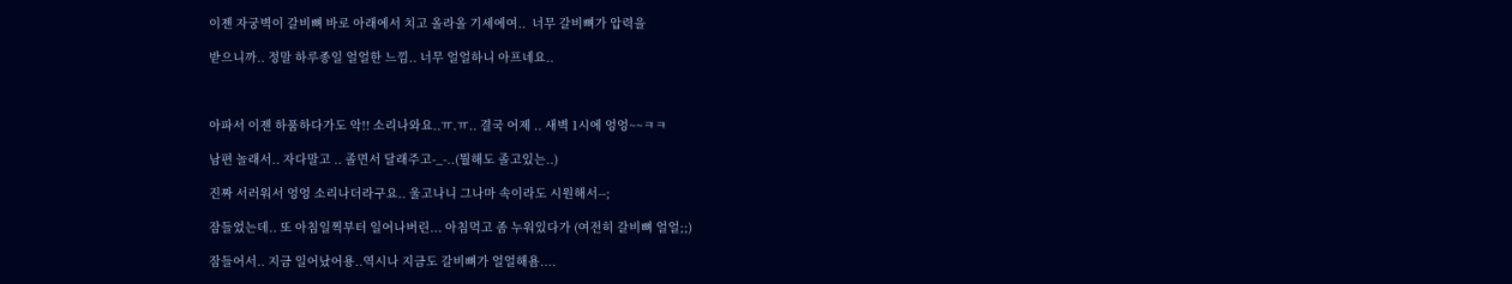이젠 자궁벽이 갈비뼈 바로 아래에서 치고 올라올 기세에여..  너무 갈비뼈가 압력을

받으니까.. 정말 하루종일 얼얼한 느낌.. 너무 얼얼하니 아프네요..



아파서 이젠 하품하다가도 악!! 소리나와요..ㅠ.ㅠ.. 결국 어제 .. 새벽 1시에 엉엉~~ㅋㅋ

남편 놀래서.. 자다말고 .. 졸면서 달래주고-_-..(뭘해도 졸고있는..)

진짜 서러워서 엉엉 소리나더라구요.. 울고나니 그나마 속이라도 시원해서--;

잠들었는데.. 또 아침일찍부터 일어나버린... 아침먹고 좀 누워있다가 (여전히 갈비뼈 얼얼;;)

잠들어서.. 지금 일어났어용..역시나 지금도 갈비뼈가 얼얼해욤....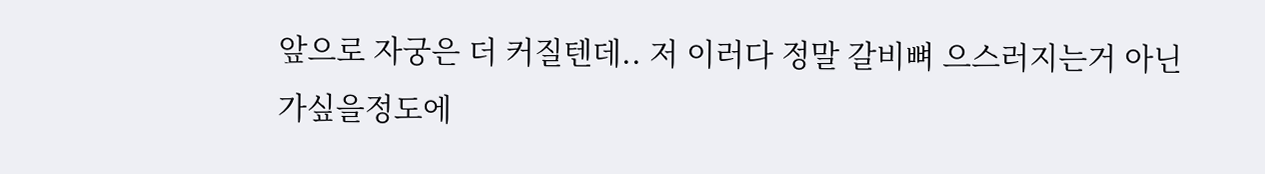앞으로 자궁은 더 커질텐데.. 저 이러다 정말 갈비뼈 으스러지는거 아닌가싶을정도에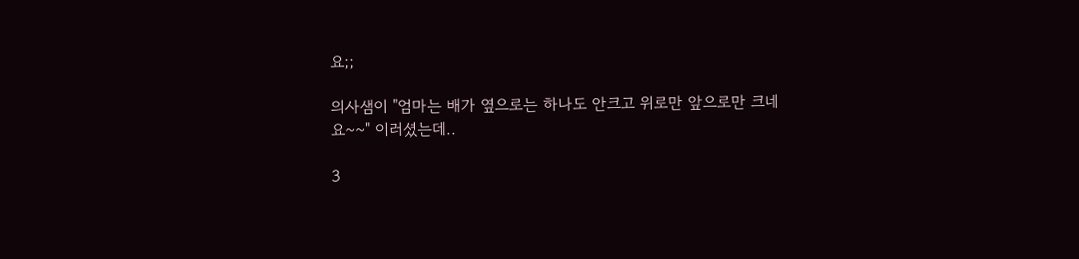요;;

의사샘이 "엄마는 배가 옆으로는 하나도 안크고 위로만 앞으로만 크네요~~" 이러셨는데..

3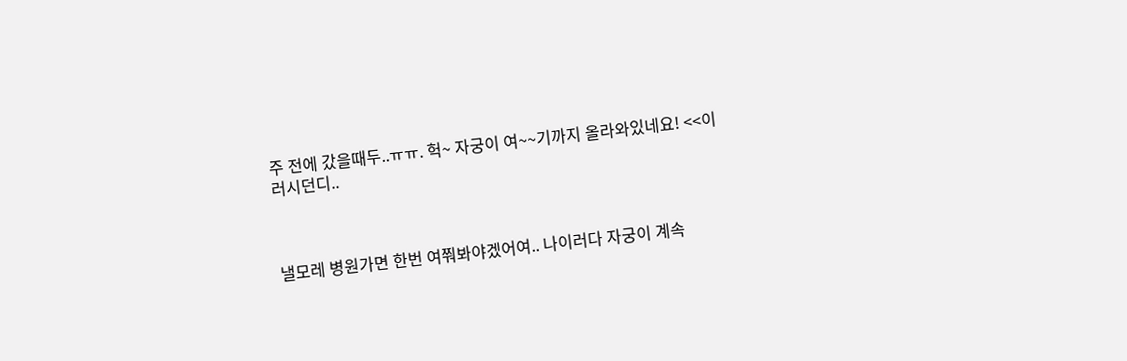주 전에 갔을때두..ㅠㅠ. 헉~ 자궁이 여~~기까지 올라와있네요! <<이러시던디..



낼모레 병원가면 한번 여쭤봐야겠어여.. 나이러다 자궁이 계속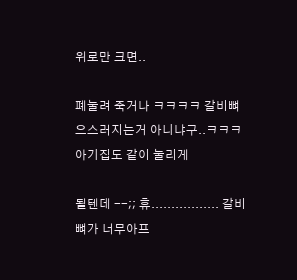위로만 크면..

폐눌려 죽거나 ㅋㅋㅋㅋ 갈비뼈 으스러지는거 아니냐구..ㅋㅋㅋ 아기집도 같이 눌리게

될텐데 --;; 휴................. 갈비뼈가 너무아프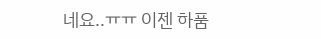네요..ㅠㅠ 이젠 하품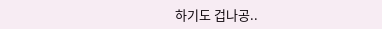하기도 겁나공..